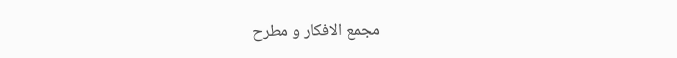مجمع الافكار و مطرح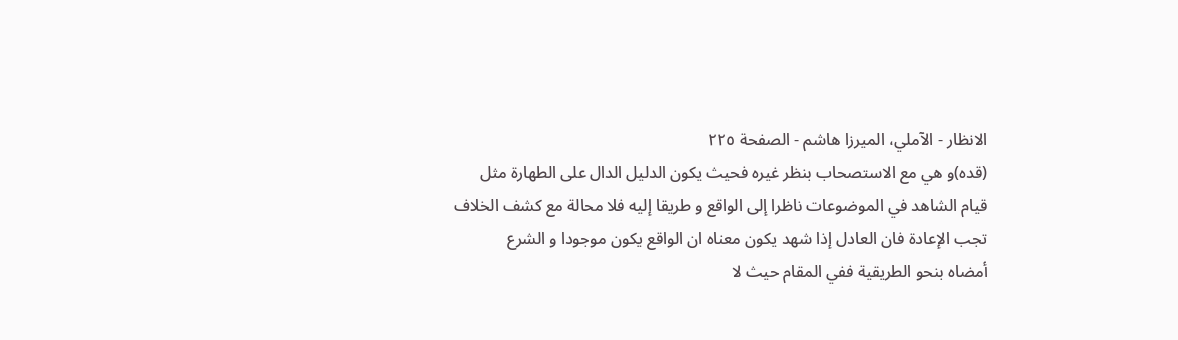الانظار - الآملي، الميرزا هاشم - الصفحة ٢٢٥
(قده)و هي مع الاستصحاب بنظر غيره فحيث يكون الدليل الدال على الطهارة مثل
قيام الشاهد في الموضوعات ناظرا إلى الواقع و طريقا إليه فلا محالة مع كشف الخلاف
تجب الإعادة فان العادل إذا شهد يكون معناه ان الواقع يكون موجودا و الشرع
أمضاه بنحو الطريقية ففي المقام حيث لا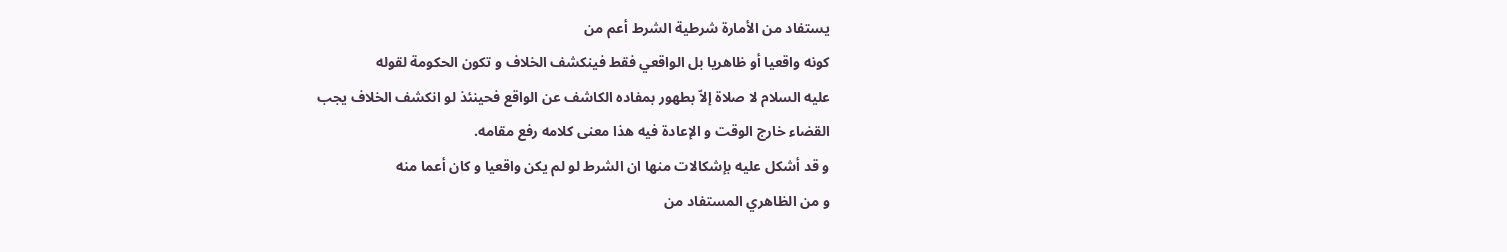يستفاد من الأمارة شرطية الشرط أعم من
كونه واقعيا أو ظاهريا بل الواقعي فقط فينكشف الخلاف و تكون الحكومة لقوله
عليه السلام لا صلاة إلاّ بطهور بمفاده الكاشف عن الواقع فحينئذ لو انكشف الخلاف يجب
القضاء خارج الوقت و الإعادة فيه هذا معنى كلامه رفع مقامه.
و قد أشكل عليه بإشكالات منها ان الشرط لو لم يكن واقعيا و كان أعما منه
و من الظاهري المستفاد من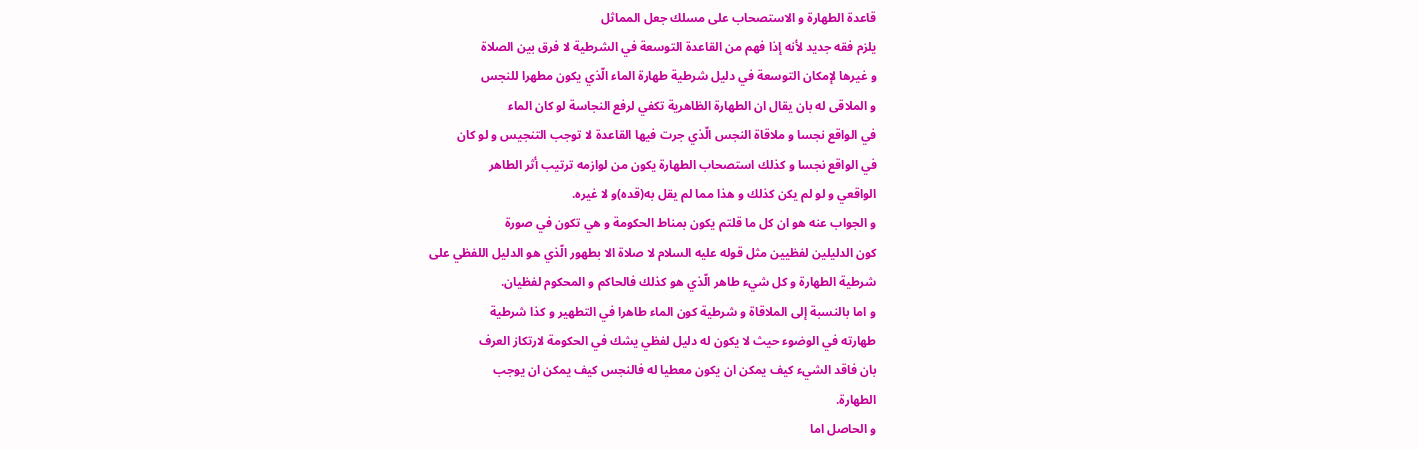قاعدة الطهارة و الاستصحاب على مسلك جعل المماثل
يلزم فقه جديد لأنه إذا فهم من القاعدة التوسعة في الشرطية لا فرق بين الصلاة
و غيرها لإمكان التوسعة في دليل شرطية طهارة الماء الّذي يكون مطهرا للنجس
و الملاقى له بان يقال ان الطهارة الظاهرية تكفي لرفع النجاسة لو كان الماء
في الواقع نجسا و ملاقاة النجس الّذي جرت فيها القاعدة لا توجب التنجيس و لو كان
في الواقع نجسا و كذلك استصحاب الطهارة يكون من لوازمه ترتيب أثر الطاهر
الواقعي و لو لم يكن كذلك و هذا مما لم يقل به(قده)و لا غيره.
و الجواب عنه هو ان كل ما قلتم يكون بمناط الحكومة و هي تكون في صورة
كون الدليلين لفظيين مثل قوله عليه السلام لا صلاة الا بطهور الّذي هو الدليل اللفظي على
شرطية الطهارة و كل شيء طاهر الّذي هو كذلك فالحاكم و المحكوم لفظيان.
و اما بالنسبة إلى الملاقاة و شرطية كون الماء طاهرا في التطهير و كذا شرطية
طهارته في الوضوء حيث لا يكون له دليل لفظي يشك في الحكومة لارتكاز العرف
بان فاقد الشيء كيف يمكن ان يكون معطيا له فالنجس كيف يمكن ان يوجب
الطهارة.
و الحاصل اما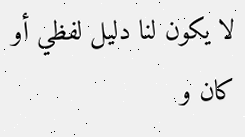لا يكون لنا دليل لفظي أو كان و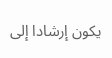يكون إرشادا إلى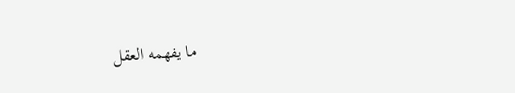ما يفهمه العقل